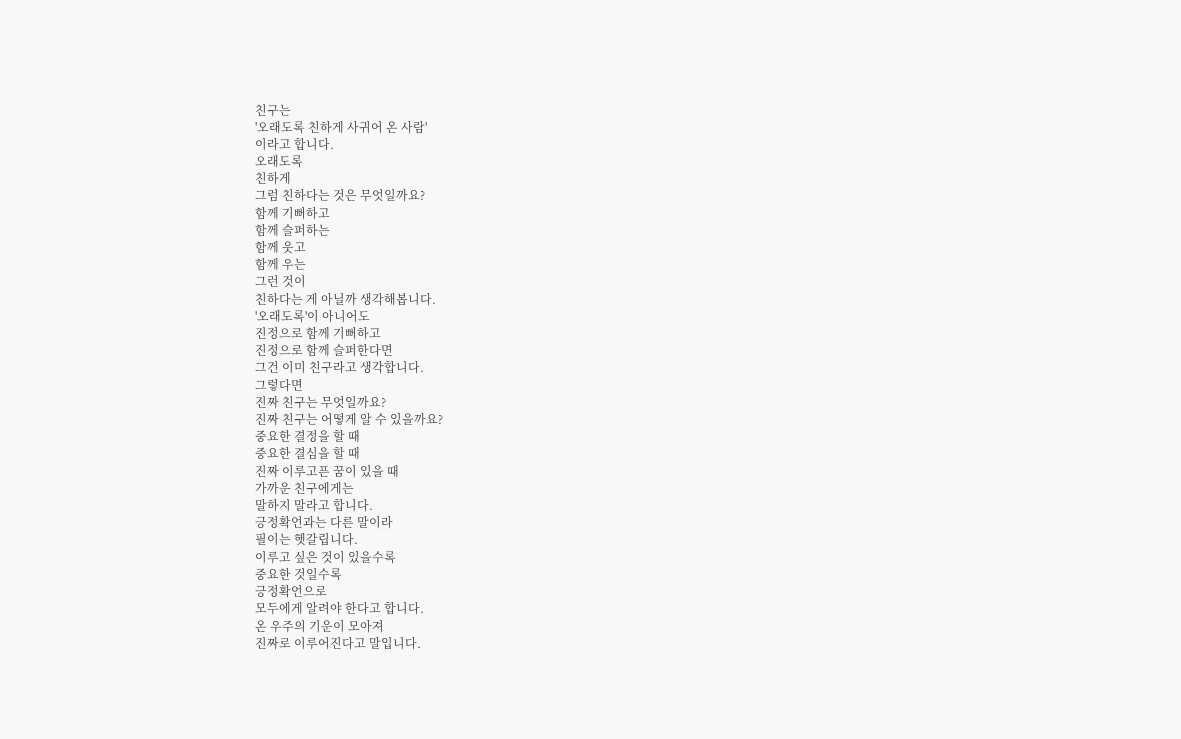친구는
'오래도록 친하게 사귀어 온 사람'
이라고 합니다.
오래도록
친하게
그럼 친하다는 것은 무엇일까요?
함께 기뻐하고
함께 슬퍼하는
함께 웃고
함께 우는
그런 것이
친하다는 게 아닐까 생각해봅니다.
'오래도록'이 아니어도
진정으로 함께 기뻐하고
진정으로 함께 슬퍼한다면
그건 이미 친구라고 생각합니다.
그렇다면
진짜 친구는 무엇일까요?
진짜 친구는 어떻게 알 수 있을까요?
중요한 결정을 할 때
중요한 결심을 할 때
진짜 이루고픈 꿈이 있을 때
가까운 친구에게는
말하지 말라고 합니다.
긍정확언과는 다른 말이라
필이는 헷갈립니다.
이루고 싶은 것이 있을수록
중요한 것일수록
긍정확언으로
모두에게 알려야 한다고 합니다.
온 우주의 기운이 모아져
진짜로 이루어진다고 말입니다.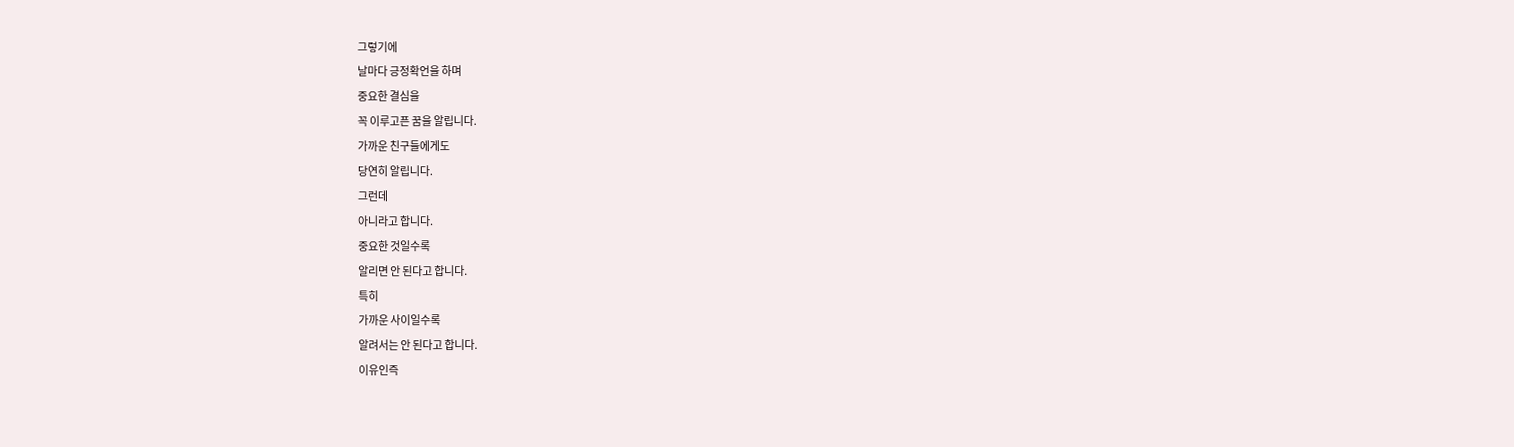그렇기에
날마다 긍정확언을 하며
중요한 결심을
꼭 이루고픈 꿈을 알립니다.
가까운 친구들에게도
당연히 알립니다.
그런데
아니라고 합니다.
중요한 것일수록
알리면 안 된다고 합니다.
특히
가까운 사이일수록
알려서는 안 된다고 합니다.
이유인즉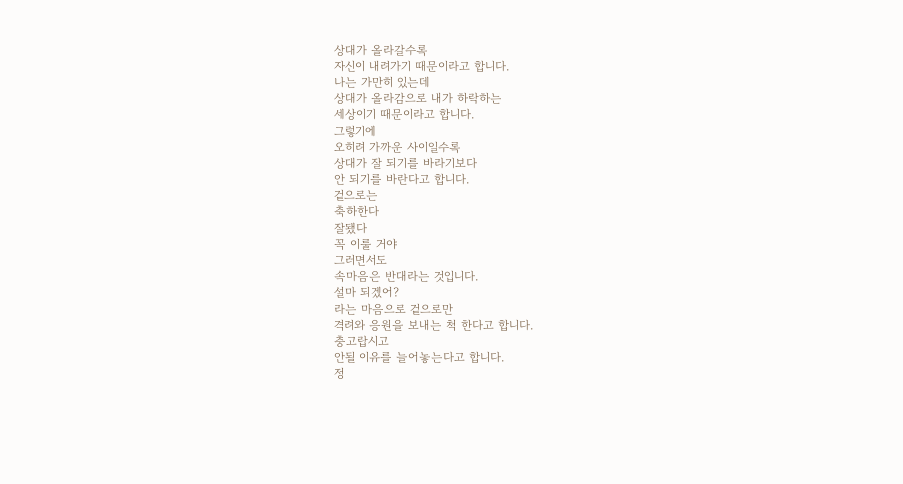상대가 올라갈수록
자신이 내려가기 때문이라고 합니다.
나는 가만히 있는데
상대가 올라감으로 내가 하락하는
세상이기 때문이라고 합니다.
그렇기에
오히려 가까운 사이일수록
상대가 잘 되기를 바라기보다
안 되기를 바란다고 합니다.
겉으로는
축하한다
잘됐다
꼭 이룰 거야
그러면서도
속마음은 반대라는 것입니다.
설마 되겠어?
라는 마음으로 겉으로만
격려와 응원을 보내는 척 한다고 합니다.
충고랍시고
안될 이유를 늘어놓는다고 합니다.
정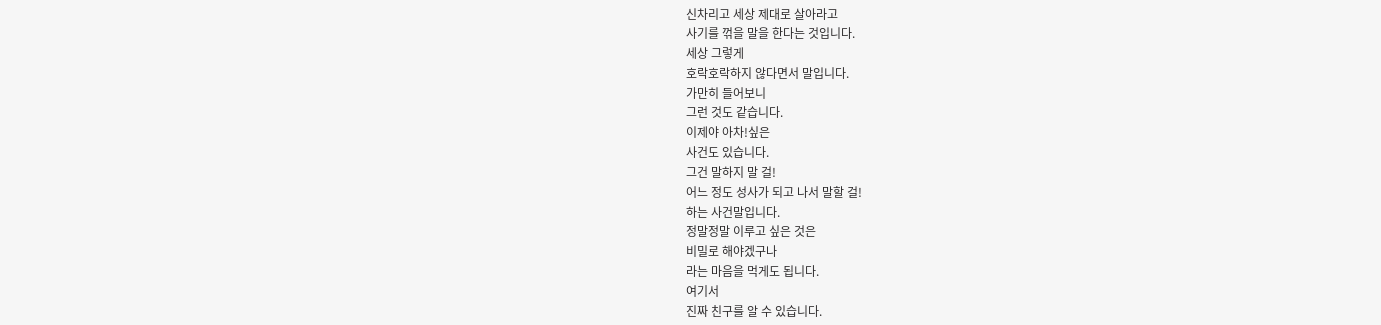신차리고 세상 제대로 살아라고
사기를 꺾을 말을 한다는 것입니다.
세상 그렇게
호락호락하지 않다면서 말입니다.
가만히 들어보니
그런 것도 같습니다.
이제야 아차!싶은
사건도 있습니다.
그건 말하지 말 걸!
어느 정도 성사가 되고 나서 말할 걸!
하는 사건말입니다.
정말정말 이루고 싶은 것은
비밀로 해야겠구나
라는 마음을 먹게도 됩니다.
여기서
진짜 친구를 알 수 있습니다.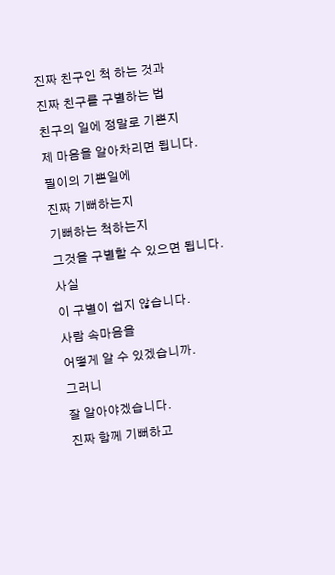진짜 친구인 척 하는 것과
진짜 친구를 구별하는 법
친구의 일에 정말로 기쁜지
제 마음을 알아차리면 됩니다.
필이의 기쁜일에
진짜 기뻐하는지
기뻐하는 척하는지
그것을 구별할 수 있으면 됩니다.
사실
이 구별이 쉽지 않습니다.
사람 속마음을
어떻게 알 수 있겠습니까.
그러니
잘 알아야겠습니다.
진짜 함께 기뻐하고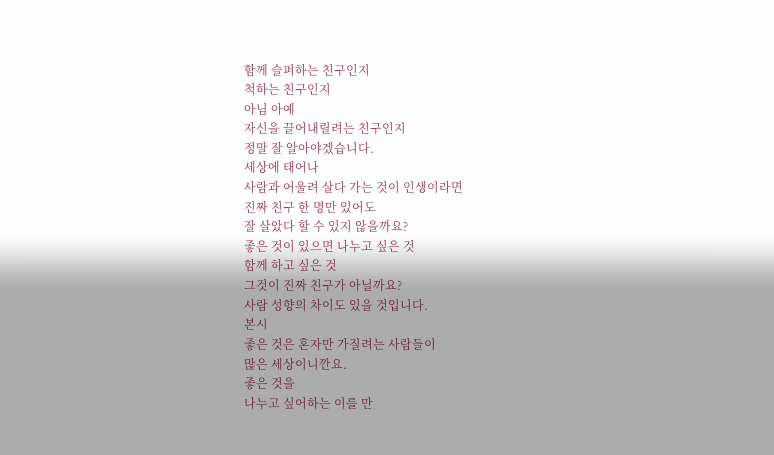함께 슬퍼하는 친구인지
척하는 친구인지
아님 아예
자신을 끌어내릴려는 친구인지
정말 잘 알아야겠습니다.
세상에 태어나
사람과 어울려 살다 가는 것이 인생이라면
진짜 친구 한 명만 있어도
잘 살았다 할 수 있지 않을까요?
좋은 것이 있으면 나누고 싶은 것
함께 하고 싶은 것
그것이 진짜 친구가 아닐까요?
사람 성향의 차이도 있을 것입니다.
본시
좋은 것은 혼자만 가질려는 사람들이
많은 세상이니깐요.
좋은 것을
나누고 싶어하는 이를 만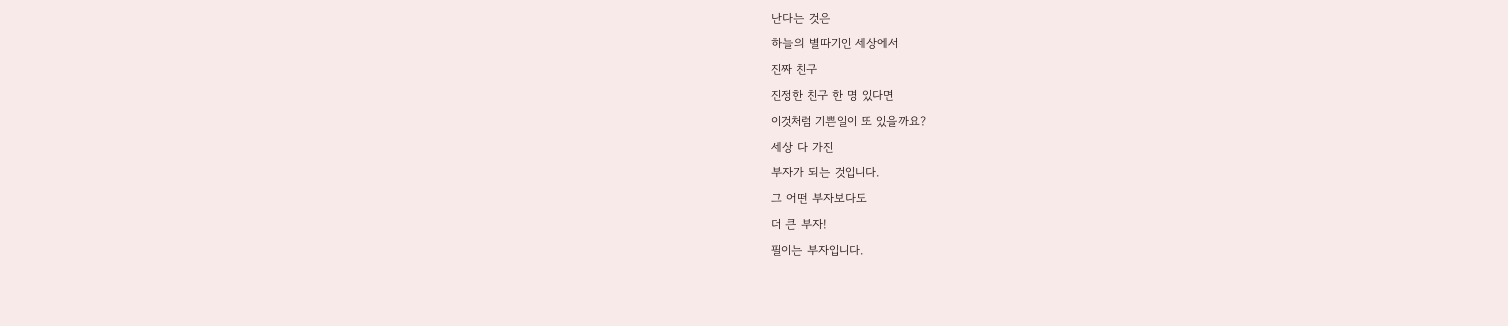난다는 것은
하늘의 별따기인 세상에서
진짜 친구
진정한 친구 한 명 있다면
이것처럼 기쁜일이 또 있을까요?
세상 다 가진
부자가 되는 것입니다.
그 어떤 부자보다도
더 큰 부자!
필이는 부자입니다.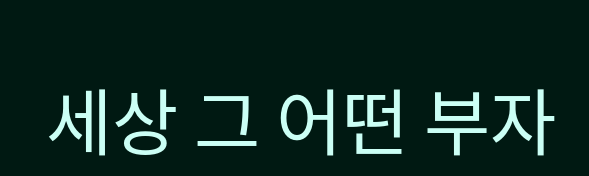세상 그 어떤 부자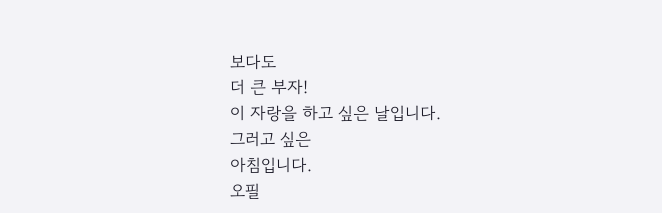보다도
더 큰 부자!
이 자랑을 하고 싶은 날입니다.
그러고 싶은
아침입니다.
오필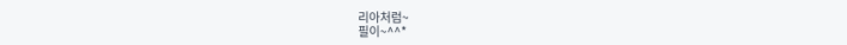리아처럼~
필이~^^*